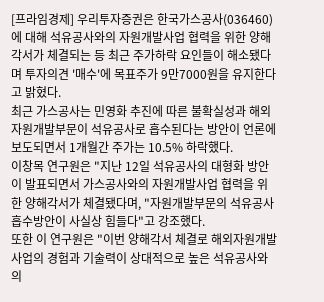[프라임경제] 우리투자증권은 한국가스공사(036460)에 대해 석유공사와의 자원개발사업 협력을 위한 양해각서가 체결되는 등 최근 주가하락 요인들이 해소됐다며 투자의견 '매수'에 목표주가 9만7000원을 유지한다고 밝혔다.
최근 가스공사는 민영화 추진에 따른 불확실성과 해외자원개발부문이 석유공사로 흡수된다는 방안이 언론에 보도되면서 1개월간 주가는 10.5% 하락했다.
이창목 연구원은 "지난 12일 석유공사의 대형화 방안이 발표되면서 가스공사와의 자원개발사업 협력을 위한 양해각서가 체결됐다며, "자원개발부문의 석유공사 흡수방안이 사실상 힘들다"고 강조했다.
또한 이 연구원은 "이번 양해각서 체결로 해외자원개발사업의 경험과 기술력이 상대적으로 높은 석유공사와의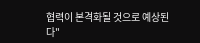협력이 본격화될 것으로 예상된다"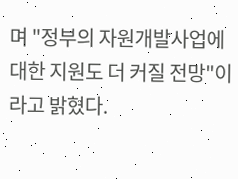며 "정부의 자원개발사업에 대한 지원도 더 커질 전망"이라고 밝혔다.